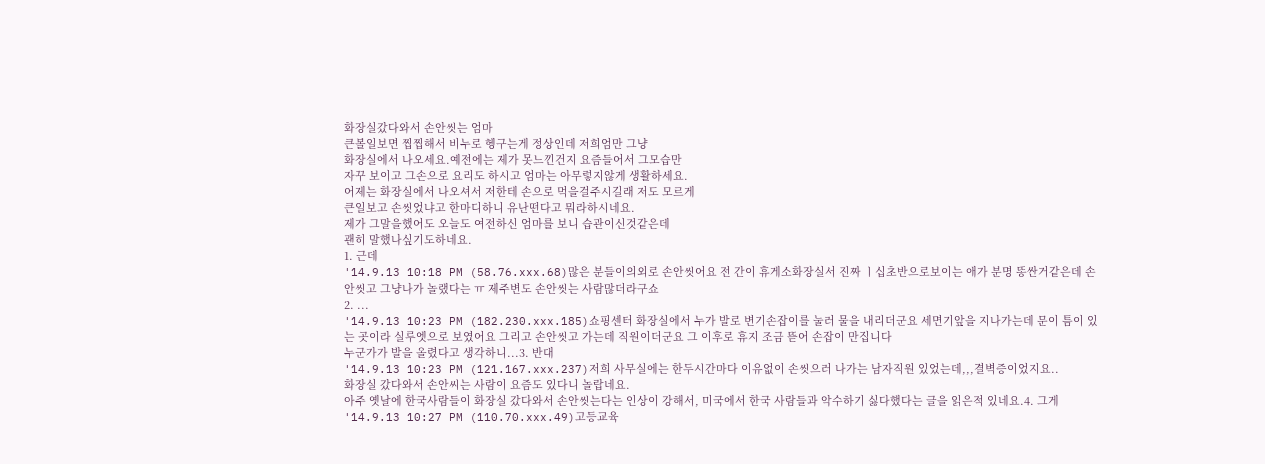화장실갔다와서 손안씻는 엄마
큰볼일보면 찝찝해서 비누로 헹구는게 정상인데 저희엄만 그냥
화장실에서 나오세요.예전에는 제가 못느낀건지 요즘들어서 그모습만
자꾸 보이고 그손으로 요리도 하시고 엄마는 아무렇지않게 생활하세요.
어제는 화장실에서 나오셔서 저한테 손으로 먹을걸주시길래 저도 모르게
큰일보고 손씻었냐고 한마디하니 유난떤다고 뭐라하시네요.
제가 그말을했어도 오늘도 여전하신 엄마를 보니 습관이신것같은데
괜히 말했나싶기도하네요.
1. 근데
'14.9.13 10:18 PM (58.76.xxx.68)많은 분들이의외로 손안씻어요 전 간이 휴게소화장실서 진짜 ㅣ십초반으로보이는 애가 분명 똥싼거같은데 손안씻고 그냥나가 놀랬다는 ㅠ 제주변도 손안씻는 사람많더라구쇼
2. ...
'14.9.13 10:23 PM (182.230.xxx.185)쇼핑센터 화장실에서 누가 발로 변기손잡이를 눌러 물을 내리더군요 세면기앞을 지나가는데 문이 틈이 있는 곳이라 실루엣으로 보였어요 그리고 손안씻고 가는데 직원이더군요 그 이후로 휴지 조금 뜯어 손잡이 만집니다
누군가가 발을 올렸다고 생각하니...3. 반대
'14.9.13 10:23 PM (121.167.xxx.237)저희 사무실에는 한두시간마다 이유없이 손씻으러 나가는 남자직원 있었는데,,,결벽증이었지요..
화장실 갔다와서 손안씨는 사람이 요즘도 있다니 놀랍네요.
아주 옛날에 한국사람들이 화장실 갔다와서 손안씻는다는 인상이 강해서, 미국에서 한국 사람들과 악수하기 싫다했다는 글을 읽은적 있네요.4. 그게
'14.9.13 10:27 PM (110.70.xxx.49)고등교육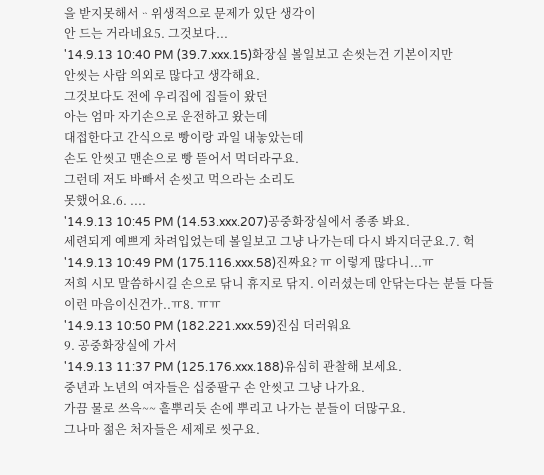을 받지못해서ᆢ위생적으로 문제가 있단 생각이
안 드는 거라네요5. 그것보다...
'14.9.13 10:40 PM (39.7.xxx.15)화장실 볼일보고 손씻는건 기본이지만
안씻는 사람 의외로 많다고 생각해요.
그것보다도 전에 우리집에 집들이 왔던
아는 엄마 자기손으로 운전하고 왔는데
대접한다고 간식으로 빵이랑 과일 내놓았는데
손도 안씻고 맨손으로 빵 뜯어서 먹더라구요.
그런데 저도 바빠서 손씻고 먹으라는 소리도
못했어요.6. ....
'14.9.13 10:45 PM (14.53.xxx.207)공중화장실에서 종종 봐요.
세련되게 예쁘게 차려입었는데 볼일보고 그냥 나가는데 다시 봐지더군요.7. 헉
'14.9.13 10:49 PM (175.116.xxx.58)진짜요? ㅠ 이렇게 많다니...ㅠ
저희 시모 말씀하시길 손으로 닦니 휴지로 닦지. 이러셨는데 안닦는다는 분들 다들 이런 마음이신건가..ㅠ8. ㅠㅠ
'14.9.13 10:50 PM (182.221.xxx.59)진심 더러워요
9. 공중화장실에 가서
'14.9.13 11:37 PM (125.176.xxx.188)유심히 관찰해 보세요.
중년과 노년의 여자들은 십중팔구 손 안씻고 그냥 나가요.
가끔 물로 쓰윽~~ 흩뿌리듯 손에 뿌리고 나가는 분들이 더많구요.
그나마 젊은 처자들은 세제로 씻구요.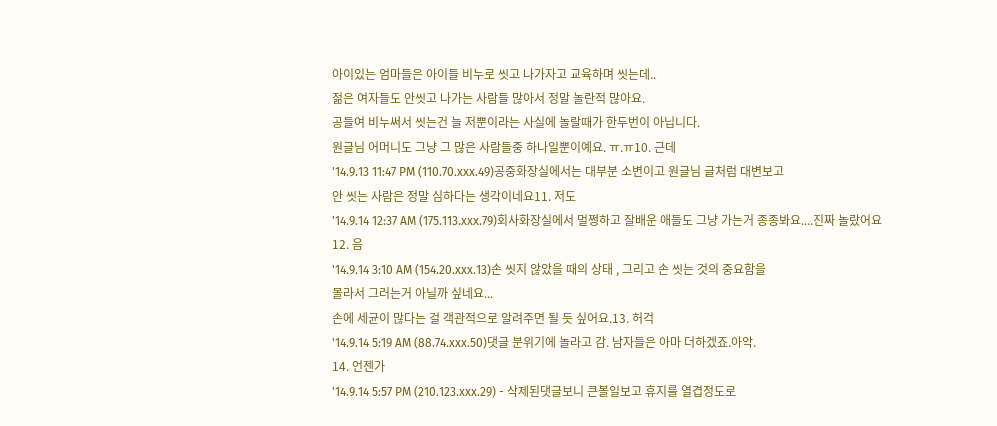아이있는 엄마들은 아이들 비누로 씻고 나가자고 교육하며 씻는데..
젊은 여자들도 안씻고 나가는 사람들 많아서 정말 놀란적 많아요.
공들여 비누써서 씻는건 늘 저뿐이라는 사실에 놀랄때가 한두번이 아닙니다.
원글님 어머니도 그냥 그 많은 사람들중 하나일뿐이예요. ㅠ.ㅠ10. 근데
'14.9.13 11:47 PM (110.70.xxx.49)공중화장실에서는 대부분 소변이고 원글님 글처럼 대변보고
안 씻는 사람은 정말 심하다는 생각이네요11. 저도
'14.9.14 12:37 AM (175.113.xxx.79)회사화장실에서 멀쩡하고 잘배운 애들도 그냥 가는거 종종봐요....진짜 놀랐어요
12. 음
'14.9.14 3:10 AM (154.20.xxx.13)손 씻지 않았을 때의 상태 , 그리고 손 씻는 것의 중요함을
몰라서 그러는거 아닐까 싶네요...
손에 세균이 많다는 걸 객관적으로 알려주면 될 듯 싶어요.13. 허걱
'14.9.14 5:19 AM (88.74.xxx.50)댓글 분위기에 놀라고 감. 남자들은 아마 더하겠죠.아악.
14. 언젠가
'14.9.14 5:57 PM (210.123.xxx.29) - 삭제된댓글보니 큰볼일보고 휴지를 열겹정도로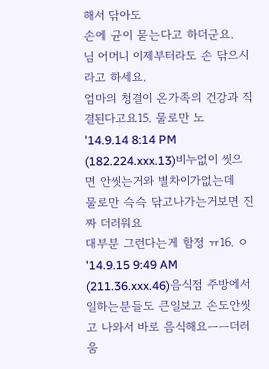해서 닦아도
손에 균이 묻는다고 하더군요.
님 어머니 이제부터라도 손 닦으시라고 하세요.
엄마의 청결이 온가족의 건강과 직결된다고요15. 물로만 노
'14.9.14 8:14 PM (182.224.xxx.13)비누없이 씻으면 안씻는거와 별차이가없는데
물로만 슥슥 닦고나가는거보면 진짜 더러워요
대부분 그런다는게 함정 ㅠ16. ㅇ
'14.9.15 9:49 AM (211.36.xxx.46)음식점 주방에서 일하는분들도 큰일보고 손도안씻고 나와서 바로 음식해요ㅡㅡ더러움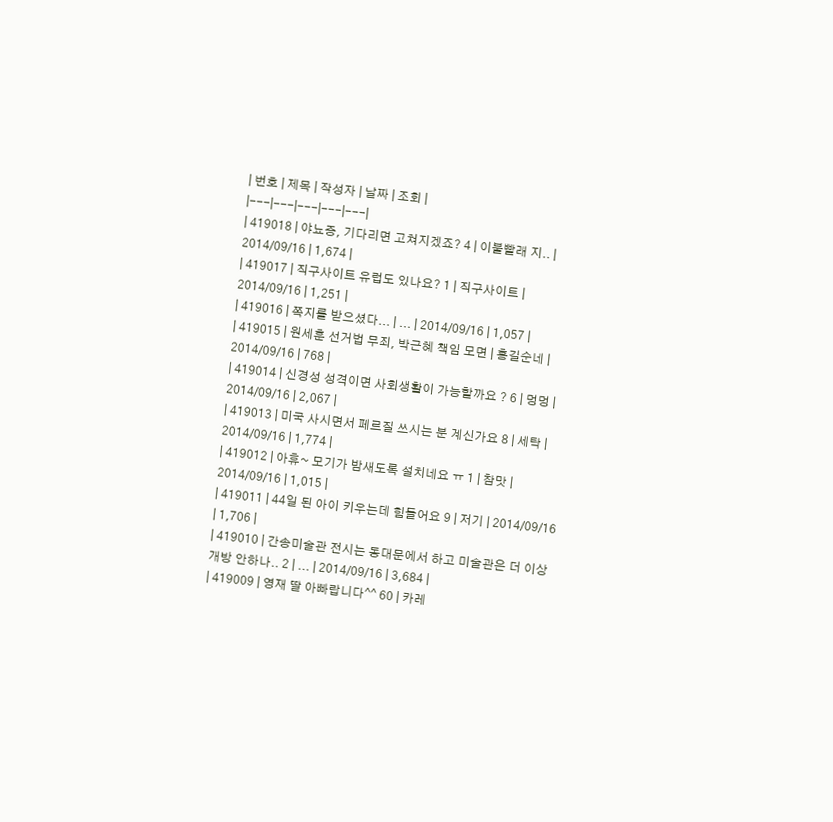| 번호 | 제목 | 작성자 | 날짜 | 조회 |
|---|---|---|---|---|
| 419018 | 야뇨증, 기다리면 고쳐지겠죠? 4 | 이불빨래 지.. | 2014/09/16 | 1,674 |
| 419017 | 직구사이트 유럽도 있나요? 1 | 직구사이트 | 2014/09/16 | 1,251 |
| 419016 | 쪽지를 받으셨다... | ... | 2014/09/16 | 1,057 |
| 419015 | 원세훈 선거법 무죄, 박근혜 책임 모면 | 홍길순네 | 2014/09/16 | 768 |
| 419014 | 신경성 성격이면 사회생활이 가능할까요 ? 6 | 멍멍 | 2014/09/16 | 2,067 |
| 419013 | 미국 사시면서 페르질 쓰시는 분 계신가요 8 | 세탁 | 2014/09/16 | 1,774 |
| 419012 | 아휴~ 모기가 밤새도록 설치네요 ㅠ 1 | 참맛 | 2014/09/16 | 1,015 |
| 419011 | 44일 된 아이 키우는데 힘들어요 9 | 저기 | 2014/09/16 | 1,706 |
| 419010 | 간송미술관 전시는 동대문에서 하고 미술관은 더 이상 개방 안하나.. 2 | ... | 2014/09/16 | 3,684 |
| 419009 | 영재 딸 아빠랍니다^^ 60 | 카레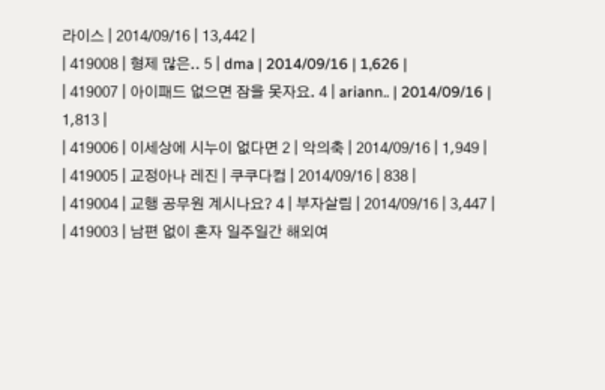라이스 | 2014/09/16 | 13,442 |
| 419008 | 형제 많은.. 5 | dma | 2014/09/16 | 1,626 |
| 419007 | 아이패드 없으면 잠을 못자요. 4 | ariann.. | 2014/09/16 | 1,813 |
| 419006 | 이세상에 시누이 없다면 2 | 악의축 | 2014/09/16 | 1,949 |
| 419005 | 교정아나 레진 | 쿠쿠다컴 | 2014/09/16 | 838 |
| 419004 | 교행 공무원 계시나요? 4 | 부자살림 | 2014/09/16 | 3,447 |
| 419003 | 남편 없이 혼자 일주일간 해외여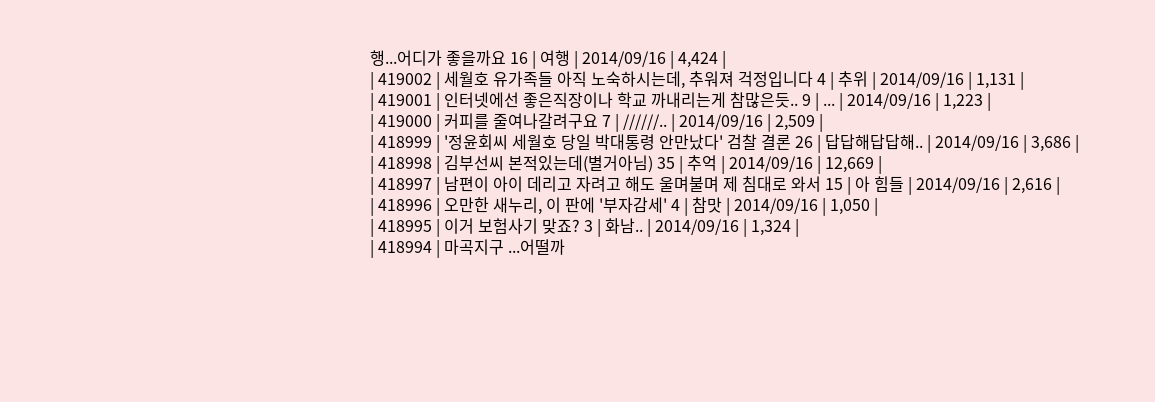행...어디가 좋을까요 16 | 여행 | 2014/09/16 | 4,424 |
| 419002 | 세월호 유가족들 아직 노숙하시는데, 추워져 걱정입니다 4 | 추위 | 2014/09/16 | 1,131 |
| 419001 | 인터넷에선 좋은직장이나 학교 까내리는게 참많은듯.. 9 | ... | 2014/09/16 | 1,223 |
| 419000 | 커피를 줄여나갈려구요 7 | //////.. | 2014/09/16 | 2,509 |
| 418999 | '정윤회씨 세월호 당일 박대통령 안만났다' 검찰 결론 26 | 답답해답답해.. | 2014/09/16 | 3,686 |
| 418998 | 김부선씨 본적있는데(별거아님) 35 | 추억 | 2014/09/16 | 12,669 |
| 418997 | 남편이 아이 데리고 자려고 해도 울며불며 제 침대로 와서 15 | 아 힘들 | 2014/09/16 | 2,616 |
| 418996 | 오만한 새누리, 이 판에 '부자감세' 4 | 참맛 | 2014/09/16 | 1,050 |
| 418995 | 이거 보험사기 맞죠? 3 | 화남.. | 2014/09/16 | 1,324 |
| 418994 | 마곡지구 ...어떨까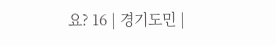요? 16 | 경기도민 |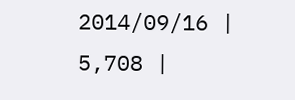2014/09/16 | 5,708 |